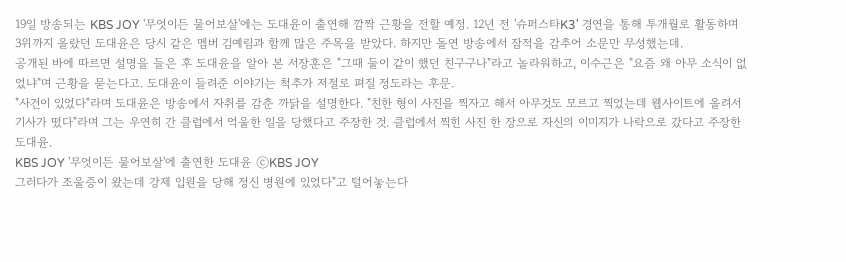19일 방송되는 KBS JOY '무엇이든 물어보살'에는 도대윤이 출연해 깜짝 근황을 전할 예정. 12년 전 '슈퍼스타K3' 경연을 통해 투개월로 활동하며 3위까지 올랐던 도대윤은 당시 같은 멤버 김예림과 함께 많은 주목을 받았다. 하지만 돌연 방송에서 잠적을 감추어 소문만 무성했는데.
공개된 바에 따르면 설명을 들은 후 도대윤을 알아 본 서장훈은 "그때 둘이 같이 했던 친구구나"라고 놀라워하고, 이수근은 "요즘 왜 아무 소식이 없었냐"며 근황을 묻는다고. 도대윤이 들려준 이야기는 척추가 저절로 펴질 정도라는 후문.
"사건이 있었다"라며 도대윤은 방송에서 자취를 감춘 까닭을 설명한다. "친한 형이 사진을 찍자고 해서 아무것도 모르고 찍었는데 웹사이트에 올려서 기사가 떴다"라며 그는 우연히 간 클럽에서 억울한 일을 당했다고 주장한 것. 클럽에서 찍힌 사진 한 장으로 자신의 이미지가 나락으로 갔다고 주장한 도대윤.
KBS JOY '무엇이든 물어보살'에 출연한 도대윤 ⓒKBS JOY
그러다가 조울증이 왔는데 강제 입원을 당해 정신 병원에 있었다"고 털어놓는다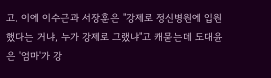고. 이에 이수근과 서장훈은 "강제로 정신병원에 입원했다는 거냐, 누가 강제로 그랬냐"고 캐묻는데 도대윤은 '엄마'가 강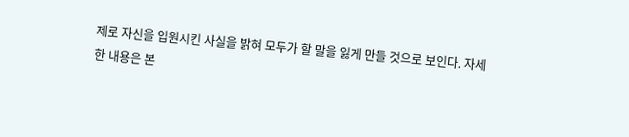제로 자신을 입원시킨 사실을 밝혀 모두가 할 말을 잃게 만들 것으로 보인다. 자세한 내용은 본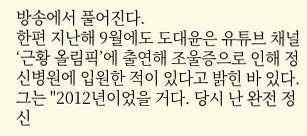방송에서 풀어진다.
한편 지난해 9월에도 도대윤은 유튜브 채널 ‘근황 올림픽’에 출연해 조울증으로 인해 정신병원에 입원한 적이 있다고 밝힌 바 있다. 그는 "2012년이었을 거다. 당시 난 완전 정신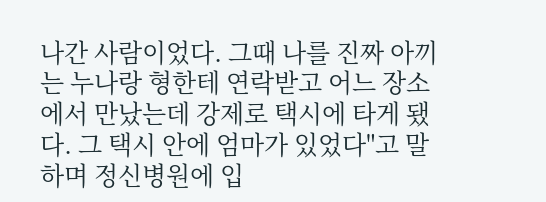나간 사람이었다. 그때 나를 진짜 아끼는 누나랑 형한테 연락받고 어느 장소에서 만났는데 강제로 택시에 타게 됐다. 그 택시 안에 엄마가 있었다"고 말하며 정신병원에 입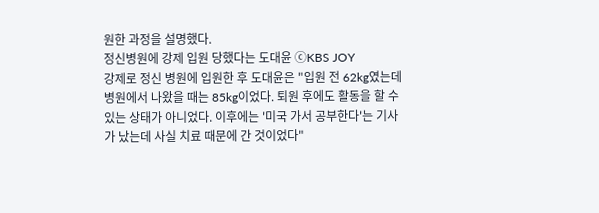원한 과정을 설명했다.
정신병원에 강제 입원 당했다는 도대윤 ⓒKBS JOY
강제로 정신 병원에 입원한 후 도대윤은 "입원 전 62kg였는데 병원에서 나왔을 때는 85kg이었다. 퇴원 후에도 활동을 할 수 있는 상태가 아니었다. 이후에는 '미국 가서 공부한다'는 기사가 났는데 사실 치료 때문에 간 것이었다"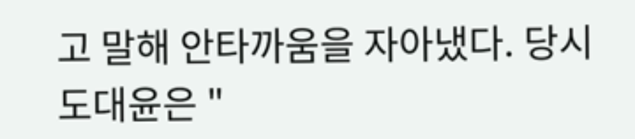고 말해 안타까움을 자아냈다. 당시 도대윤은 "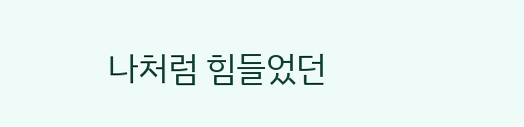나처럼 힘들었던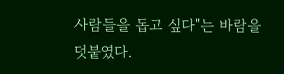사람들을 돕고 싶다"는 바람을 덧붙였다.